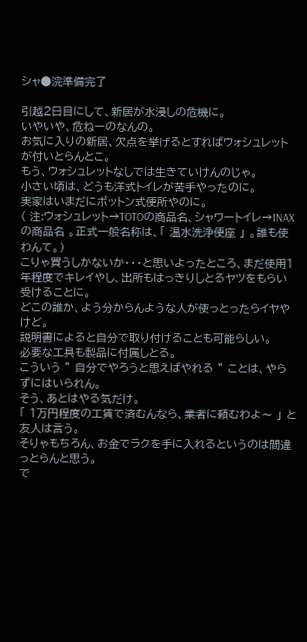シャ●浣準備完了

引越2日目にして、新居が水浸しの危機に。
いやいや、危ねーのなんの。
お気に入りの新居、欠点を挙げるとすればウォシュレットが付いとらんとこ。
もう、ウォシュレットなしでは生きていけんのじゃ。
小さい頃は、どうも洋式トイレが苦手やったのに。
実家はいまだにボットン式便所やのに。
( 注:ウォシュレット→TOTOの商品名、シャワートイレ→INAXの商品名 。正式一般名称は、「 温水洗浄便座 」 。誰も使わんて。)
こりゃ買うしかないか・・・と思いよったところ、まだ使用1年程度でキレイやし、出所もはっきりしとるヤツをもらい受けることに。
どこの誰か、よう分からんような人が使っとったらイヤやけど。
説明書によると自分で取り付けることも可能らしい。
必要な工具も製品に付属しとる。
こういう ” 自分でやろうと思えばやれる ” ことは、やらずにはいられん。
そう、あとはやる気だけ。
「 1万円程度の工賃で済むんなら、業者に頼むわよ〜 」 と友人は言う。
そりゃもちろん、お金でラクを手に入れるというのは間違っとらんと思う。
で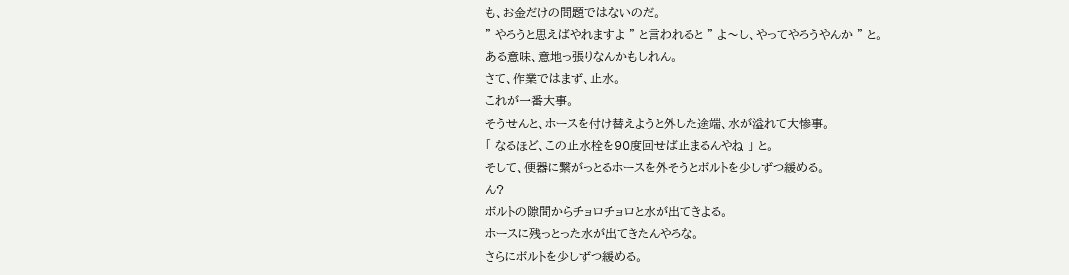も、お金だけの問題ではないのだ。
” やろうと思えばやれますよ ” と言われると ” よ〜し、やってやろうやんか ” と。
ある意味、意地っ張りなんかもしれん。
さて、作業ではまず、止水。
これが一番大事。
そうせんと、ホースを付け替えようと外した途端、水が溢れて大惨事。
「 なるほど、この止水栓を90度回せば止まるんやね 」 と。
そして、便器に繋がっとるホースを外そうとボルトを少しずつ緩める。
ん?
ボルトの隙間からチョロチョロと水が出てきよる。
ホースに残っとった水が出てきたんやろな。
さらにボルトを少しずつ緩める。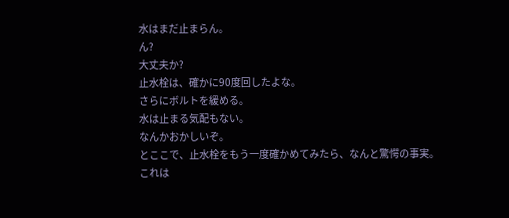水はまだ止まらん。
ん?
大丈夫か?
止水栓は、確かに90度回したよな。
さらにボルトを緩める。
水は止まる気配もない。
なんかおかしいぞ。
とここで、止水栓をもう一度確かめてみたら、なんと驚愕の事実。
これは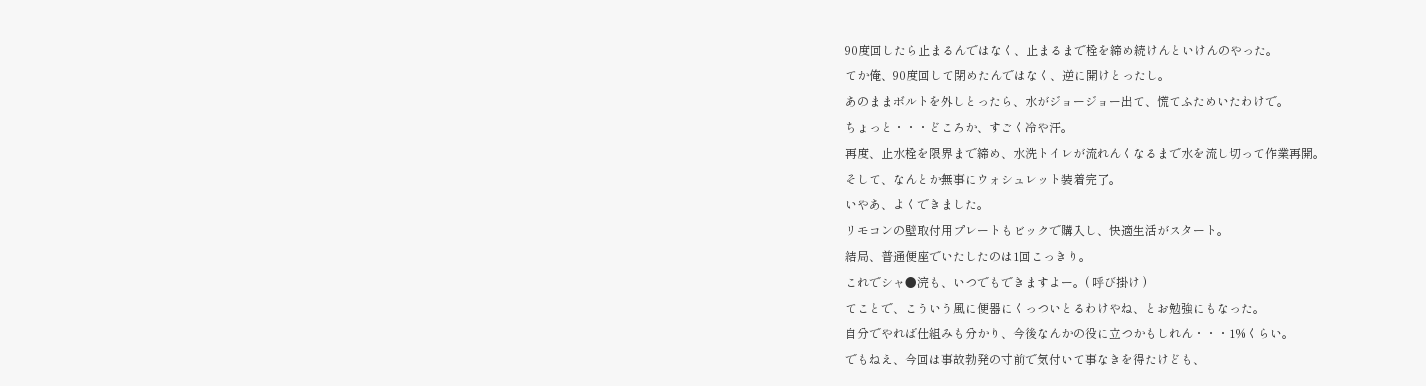90度回したら止まるんではなく、止まるまで栓を締め続けんといけんのやった。
てか俺、90度回して閉めたんではなく、逆に開けとったし。
あのままボルトを外しとったら、水がジョージョー出て、慌てふためいたわけで。
ちょっと・・・どころか、すごく冷や汗。
再度、止水栓を限界まで締め、水洗トイレが流れんくなるまで水を流し切って作業再開。
そして、なんとか無事にウォシュレット装着完了。
いやあ、よくできました。
リモコンの壁取付用プレートもビックで購入し、快適生活がスタート。
結局、普通便座でいたしたのは1回こっきり。
これでシャ●浣も、いつでもできますよー。( 呼び掛け )
てことで、こういう風に便器にくっついとるわけやね、とお勉強にもなった。
自分でやれば仕組みも分かり、今後なんかの役に立つかもしれん・・・1%くらい。
でもねえ、今回は事故勃発の寸前で気付いて事なきを得たけども、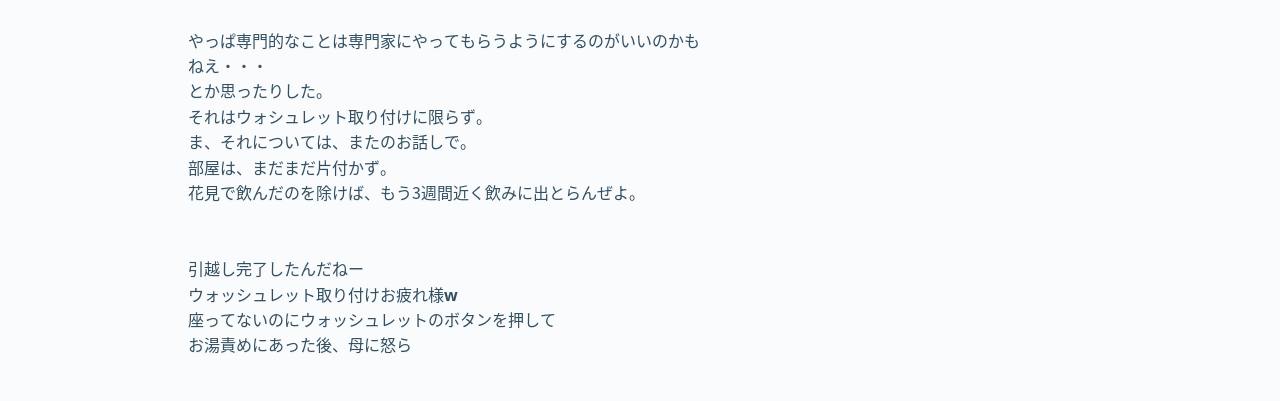やっぱ専門的なことは専門家にやってもらうようにするのがいいのかもねえ・・・
とか思ったりした。
それはウォシュレット取り付けに限らず。
ま、それについては、またのお話しで。
部屋は、まだまだ片付かず。
花見で飲んだのを除けば、もう3週間近く飲みに出とらんぜよ。


引越し完了したんだねー
ウォッシュレット取り付けお疲れ様w
座ってないのにウォッシュレットのボタンを押して
お湯責めにあった後、母に怒ら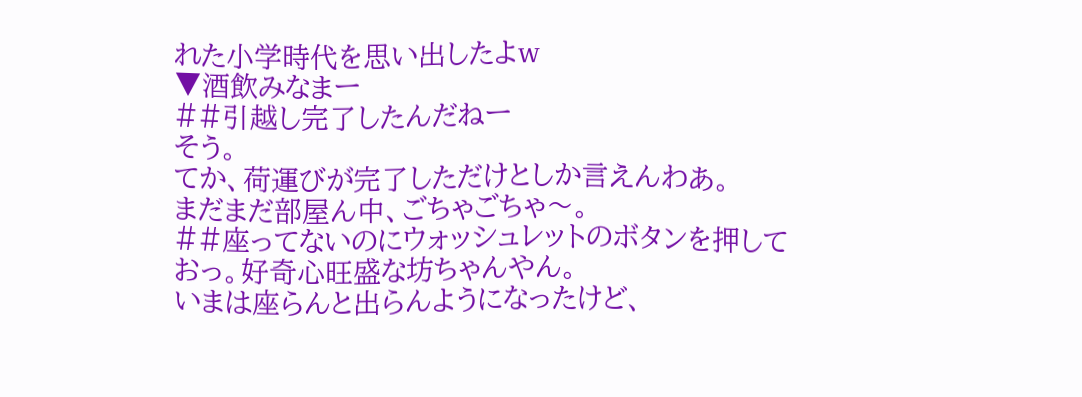れた小学時代を思い出したよw
▼酒飲みなまー
##引越し完了したんだねー
そう。
てか、荷運びが完了しただけとしか言えんわあ。
まだまだ部屋ん中、ごちゃごちゃ〜。
##座ってないのにウォッシュレットのボタンを押して
おっ。好奇心旺盛な坊ちゃんやん。
いまは座らんと出らんようになったけど、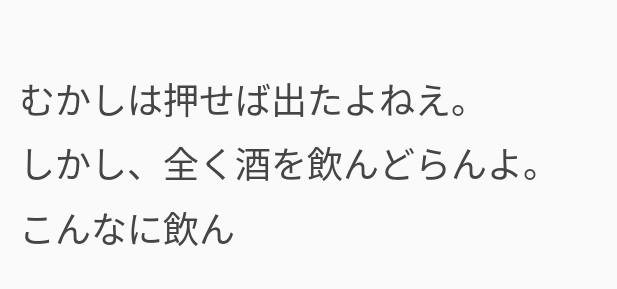むかしは押せば出たよねえ。
しかし、全く酒を飲んどらんよ。
こんなに飲ん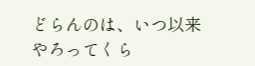どらんのは、いつ以来やろってくら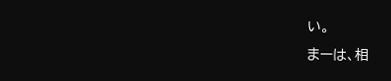い。
まーは、相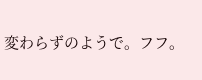変わらずのようで。フフ。